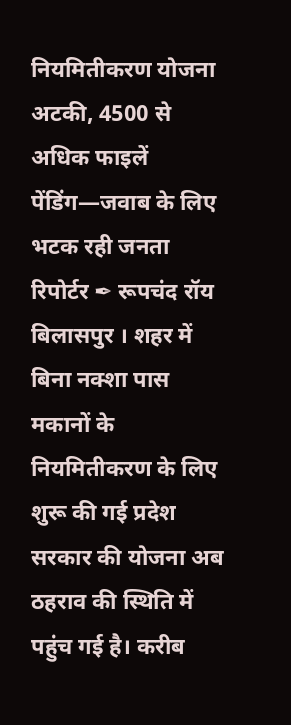नियमितीकरण योजना अटकी, 4500 से अधिक फाइलें पेंडिंग—जवाब के लिए भटक रही जनता
रिपोर्टर ✒ रूपचंद रॉय
बिलासपुर । शहर में बिना नक्शा पास मकानों के नियमितीकरण के लिए शुरू की गई प्रदेश सरकार की योजना अब ठहराव की स्थिति में पहुंच गई है। करीब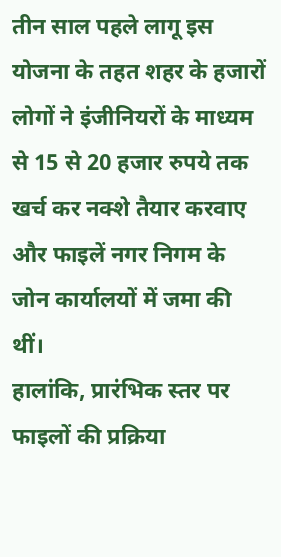तीन साल पहले लागू इस योजना के तहत शहर के हजारों लोगों ने इंजीनियरों के माध्यम से 15 से 20 हजार रुपये तक खर्च कर नक्शे तैयार करवाए और फाइलें नगर निगम के जोन कार्यालयों में जमा की थीं।
हालांकि, प्रारंभिक स्तर पर फाइलों की प्रक्रिया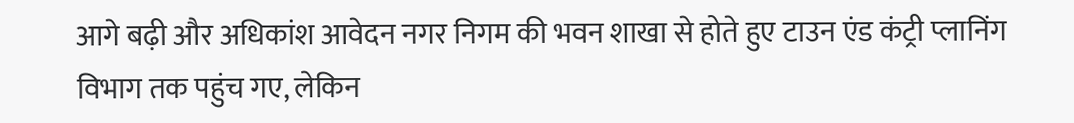आगे बढ़ी और अधिकांश आवेदन नगर निगम की भवन शाखा से होते हुए टाउन एंड कंट्री प्लानिंग विभाग तक पहुंच गए, लेकिन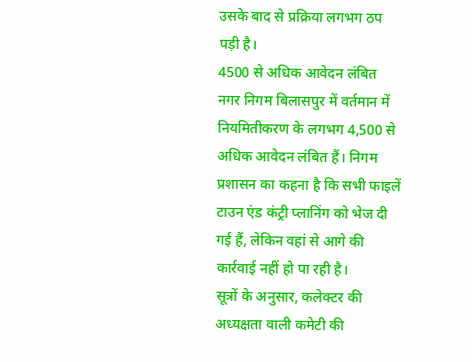उसके बाद से प्रक्रिया लगभग ठप पड़ी है।
4500 से अधिक आवेदन लंबित
नगर निगम बिलासपुर में वर्तमान में नियमितीकरण के लगभग 4,500 से अधिक आवेदन लंबित हैं। निगम प्रशासन का कहना है कि सभी फाइलें टाउन एंड कंट्री प्लानिंग को भेज दी गई हैं, लेकिन वहां से आगे की कार्रवाई नहीं हो पा रही है।
सूत्रों के अनुसार, कलेक्टर की अध्यक्षता वाली कमेटी की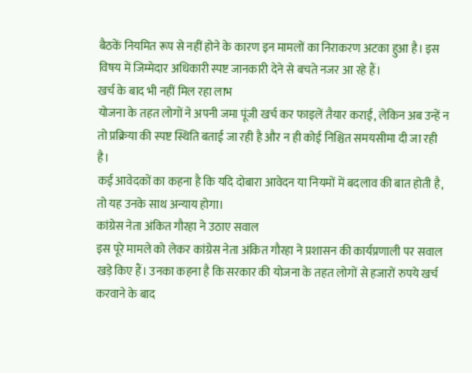बैठकें नियमित रूप से नहीं होने के कारण इन मामलों का निराकरण अटका हुआ है। इस विषय में जिम्मेदार अधिकारी स्पष्ट जानकारी देने से बचते नजर आ रहे हैं।
खर्च के बाद भी नहीं मिल रहा लाभ
योजना के तहत लोगों ने अपनी जमा पूंजी खर्च कर फाइलें तैयार कराईं, लेकिन अब उन्हें न तो प्रक्रिया की स्पष्ट स्थिति बताई जा रही है और न ही कोई निश्चित समयसीमा दी जा रही है।
कई आवेदकों का कहना है कि यदि दोबारा आवेदन या नियमों में बदलाव की बात होती है, तो यह उनके साथ अन्याय होगा।
कांग्रेस नेता अंकित गौरहा ने उठाए सवाल
इस पूरे मामले को लेकर कांग्रेस नेता अंकित गौरहा ने प्रशासन की कार्यप्रणाली पर सवाल खड़े किए हैं। उनका कहना है कि सरकार की योजना के तहत लोगों से हजारों रुपये खर्च करवाने के बाद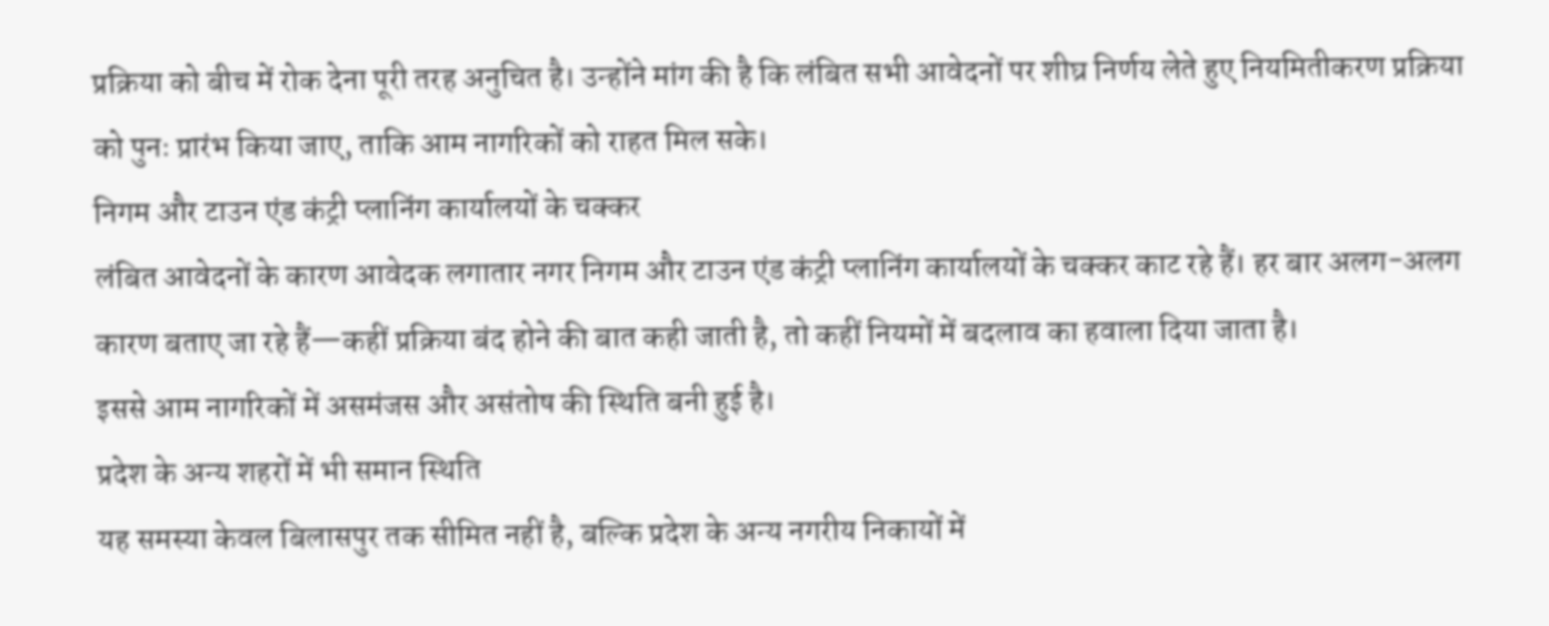प्रक्रिया को बीच में रोक देना पूरी तरह अनुचित है। उन्होंने मांग की है कि लंबित सभी आवेदनों पर शीघ्र निर्णय लेते हुए नियमितीकरण प्रक्रिया को पुनः प्रारंभ किया जाए, ताकि आम नागरिकों को राहत मिल सके।
निगम और टाउन एंड कंट्री प्लानिंग कार्यालयों के चक्कर
लंबित आवेदनों के कारण आवेदक लगातार नगर निगम और टाउन एंड कंट्री प्लानिंग कार्यालयों के चक्कर काट रहे हैं। हर बार अलग-अलग कारण बताए जा रहे हैं—कहीं प्रक्रिया बंद होने की बात कही जाती है, तो कहीं नियमों में बदलाव का हवाला दिया जाता है।
इससे आम नागरिकों में असमंजस और असंतोष की स्थिति बनी हुई है।
प्रदेश के अन्य शहरों में भी समान स्थिति
यह समस्या केवल बिलासपुर तक सीमित नहीं है, बल्कि प्रदेश के अन्य नगरीय निकायों में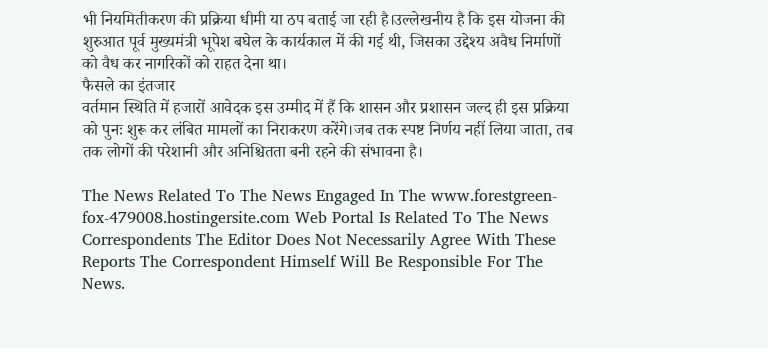भी नियमितीकरण की प्रक्रिया धीमी या ठप बताई जा रही है।उल्लेखनीय है कि इस योजना की शुरुआत पूर्व मुख्यमंत्री भूपेश बघेल के कार्यकाल में की गई थी, जिसका उद्देश्य अवैध निर्माणों को वैध कर नागरिकों को राहत देना था।
फैसले का इंतजार
वर्तमान स्थिति में हजारों आवेदक इस उम्मीद में हैं कि शासन और प्रशासन जल्द ही इस प्रक्रिया को पुनः शुरू कर लंबित मामलों का निराकरण करेंगे।जब तक स्पष्ट निर्णय नहीं लिया जाता, तब तक लोगों की परेशानी और अनिश्चितता बनी रहने की संभावना है।

The News Related To The News Engaged In The www.forestgreen-fox-479008.hostingersite.com Web Portal Is Related To The News Correspondents The Editor Does Not Necessarily Agree With These Reports The Correspondent Himself Will Be Responsible For The News.